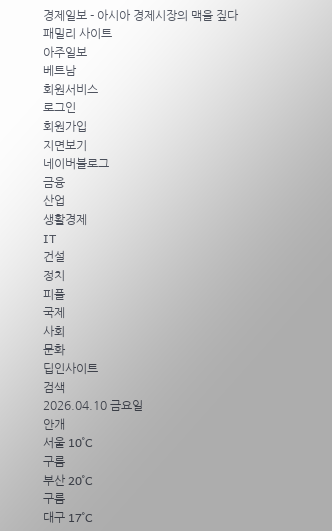경제일보 - 아시아 경제시장의 맥을 짚다
패밀리 사이트
아주일보
베트남
회원서비스
로그인
회원가입
지면보기
네이버블로그
금융
산업
생활경제
IT
건설
정치
피플
국제
사회
문화
딥인사이트
검색
2026.04.10 금요일
안개
서울 10˚C
구름
부산 20˚C
구름
대구 17˚C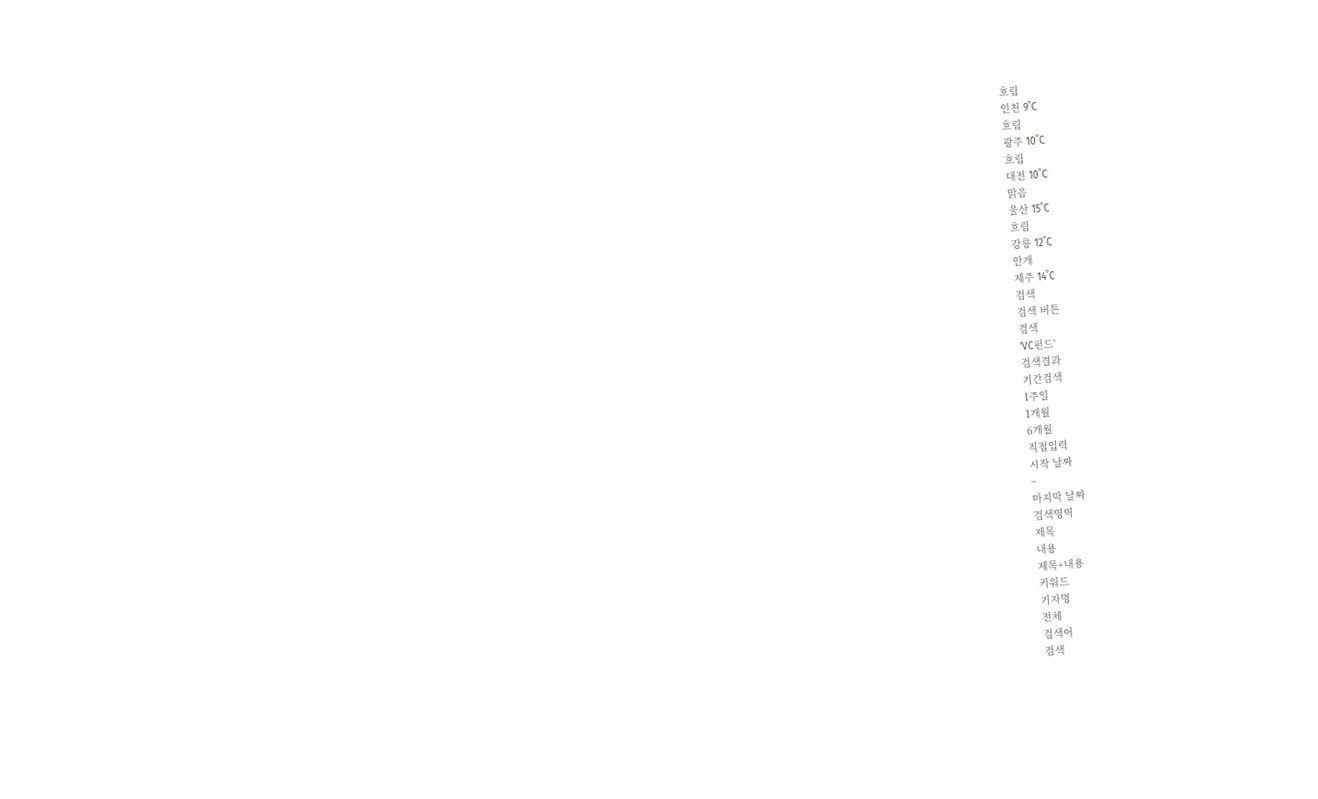흐림
인천 9˚C
흐림
광주 10˚C
흐림
대전 10˚C
맑음
울산 15˚C
흐림
강릉 12˚C
안개
제주 14˚C
검색
검색 버튼
검색
'VC펀드'
검색결과
기간검색
1주일
1개월
6개월
직접입력
시작 날짜
~
마지막 날짜
검색영역
제목
내용
제목+내용
키워드
기자명
전체
검색어
검색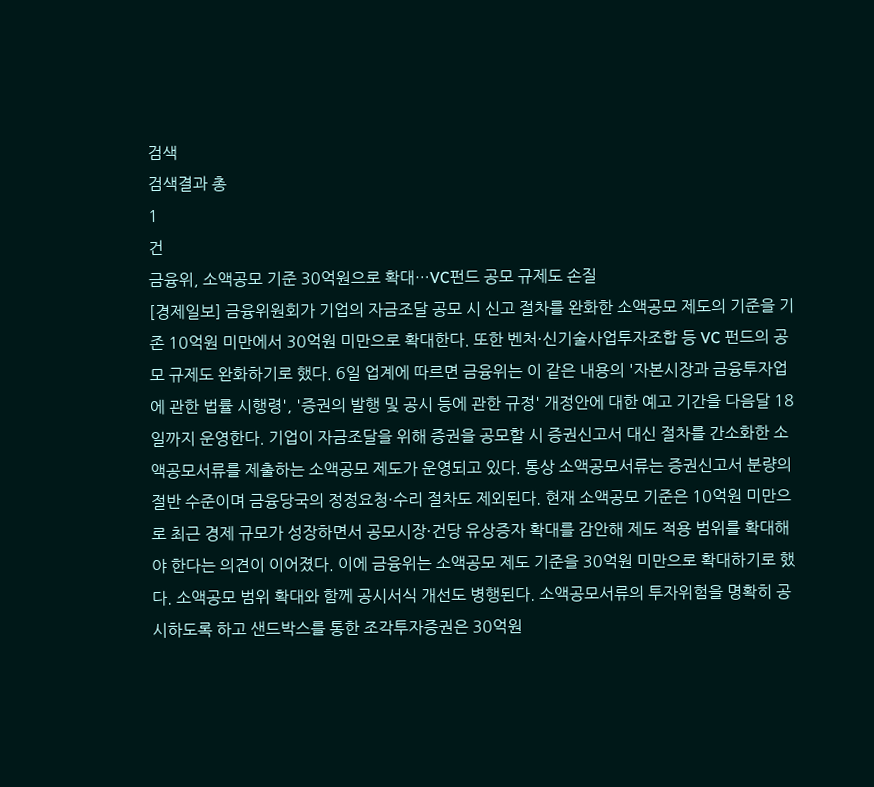검색
검색결과 총
1
건
금융위, 소액공모 기준 30억원으로 확대…VC펀드 공모 규제도 손질
[경제일보] 금융위원회가 기업의 자금조달 공모 시 신고 절차를 완화한 소액공모 제도의 기준을 기존 10억원 미만에서 30억원 미만으로 확대한다. 또한 벤처·신기술사업투자조합 등 VC 펀드의 공모 규제도 완화하기로 했다. 6일 업계에 따르면 금융위는 이 같은 내용의 '자본시장과 금융투자업에 관한 법률 시행령', '증권의 발행 및 공시 등에 관한 규정' 개정안에 대한 예고 기간을 다음달 18일까지 운영한다. 기업이 자금조달을 위해 증권을 공모할 시 증권신고서 대신 절차를 간소화한 소액공모서류를 제출하는 소액공모 제도가 운영되고 있다. 통상 소액공모서류는 증권신고서 분량의 절반 수준이며 금융당국의 정정요청·수리 절차도 제외된다. 현재 소액공모 기준은 10억원 미만으로 최근 경제 규모가 성장하면서 공모시장·건당 유상증자 확대를 감안해 제도 적용 범위를 확대해야 한다는 의견이 이어졌다. 이에 금융위는 소액공모 제도 기준을 30억원 미만으로 확대하기로 했다. 소액공모 범위 확대와 함께 공시서식 개선도 병행된다. 소액공모서류의 투자위험을 명확히 공시하도록 하고 샌드박스를 통한 조각투자증권은 30억원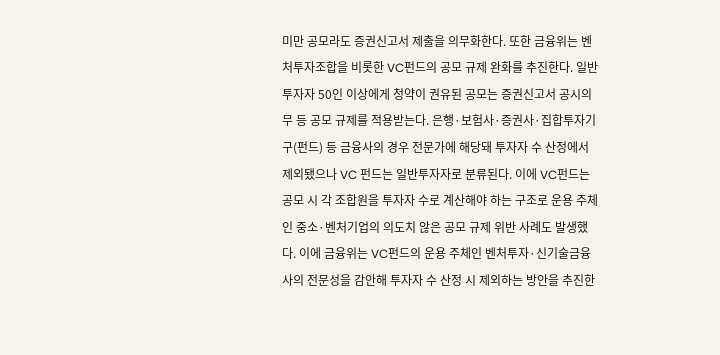미만 공모라도 증권신고서 제출을 의무화한다. 또한 금융위는 벤처투자조합을 비롯한 VC펀드의 공모 규제 완화를 추진한다. 일반투자자 50인 이상에게 청약이 권유된 공모는 증권신고서 공시의무 등 공모 규제를 적용받는다. 은행·보험사·증권사·집합투자기구(펀드) 등 금융사의 경우 전문가에 해당돼 투자자 수 산정에서 제외됐으나 VC 펀드는 일반투자자로 분류된다. 이에 VC펀드는 공모 시 각 조합원을 투자자 수로 계산해야 하는 구조로 운용 주체인 중소·벤처기업의 의도치 않은 공모 규제 위반 사례도 발생했다. 이에 금융위는 VC펀드의 운용 주체인 벤처투자·신기술금융사의 전문성을 감안해 투자자 수 산정 시 제외하는 방안을 추진한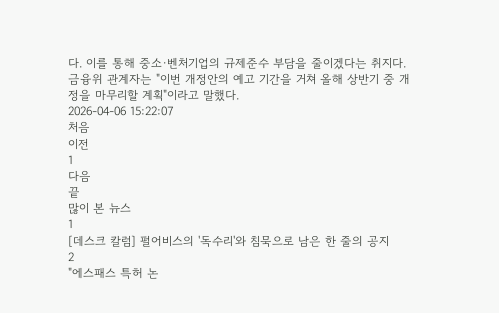다. 이를 통해 중소·벤처기업의 규제준수 부담을 줄이겠다는 취지다. 금융위 관계자는 "이번 개정안의 예고 기간을 거쳐 올해 상반기 중 개정을 마무리할 계획"이라고 말했다.
2026-04-06 15:22:07
처음
이전
1
다음
끝
많이 본 뉴스
1
[데스크 칼럼] 펄어비스의 '독수리'와 침묵으로 남은 한 줄의 공지
2
"에스패스 특허 논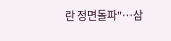란 정면돌파"…삼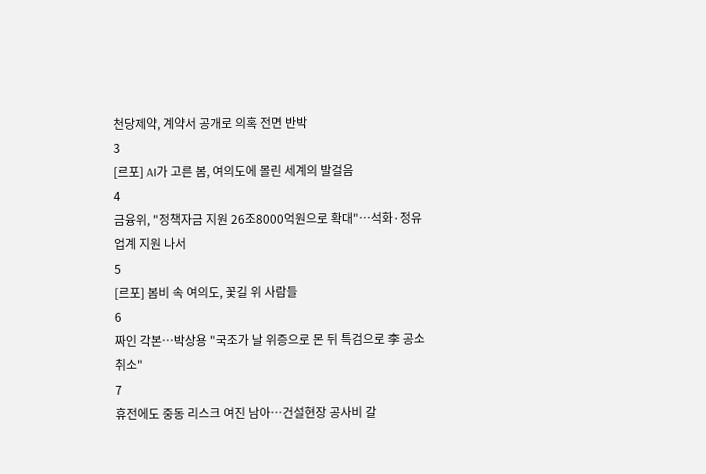천당제약, 계약서 공개로 의혹 전면 반박
3
[르포] AI가 고른 봄, 여의도에 몰린 세계의 발걸음
4
금융위, "정책자금 지원 26조8000억원으로 확대"…석화·정유업계 지원 나서
5
[르포] 봄비 속 여의도, 꽃길 위 사람들
6
짜인 각본…박상용 "국조가 날 위증으로 몬 뒤 특검으로 李 공소 취소"
7
휴전에도 중동 리스크 여진 남아…건설현장 공사비 갈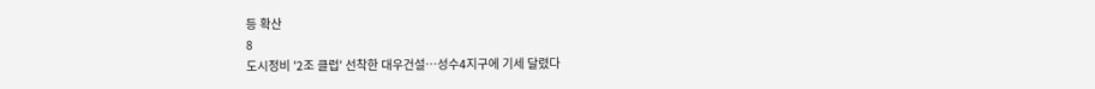등 확산
8
도시정비 '2조 클럽' 선착한 대우건설…성수4지구에 기세 달렸다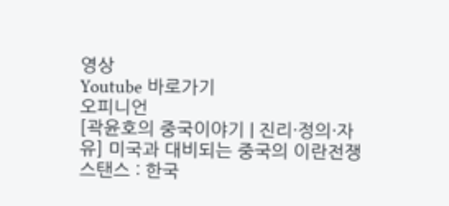영상
Youtube 바로가기
오피니언
[곽윤호의 중국이야기 | 진리·정의·자유] 미국과 대비되는 중국의 이란전쟁 스탠스 : 한국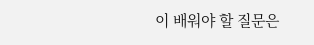이 배워야 할 질문은